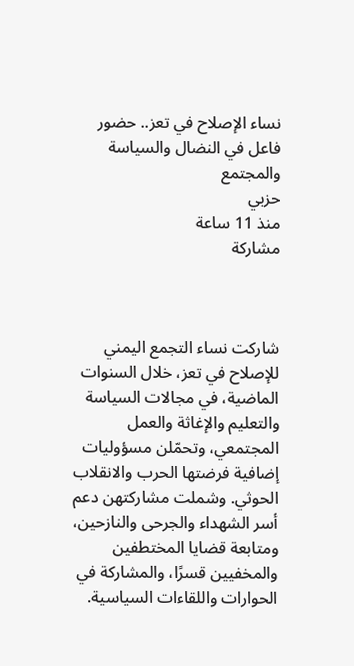نساء الإصلاح في تعز.. حضور فاعل في النضال والسياسة والمجتمع
حزبي
منذ 11 ساعة
مشاركة



شاركت نساء التجمع اليمني للإصلاح في تعز، خلال السنوات الماضية، في مجالات السياسة والتعليم والإغاثة والعمل المجتمعي، وتحمّلن مسؤوليات إضافية فرضتها الحرب والانقلاب الحوثي. وشملت مشاركتهن دعم أسر الشهداء والجرحى والنازحين، ومتابعة قضايا المختطفين والمخفيين قسرًا، والمشاركة في الحوارات واللقاءات السياسية.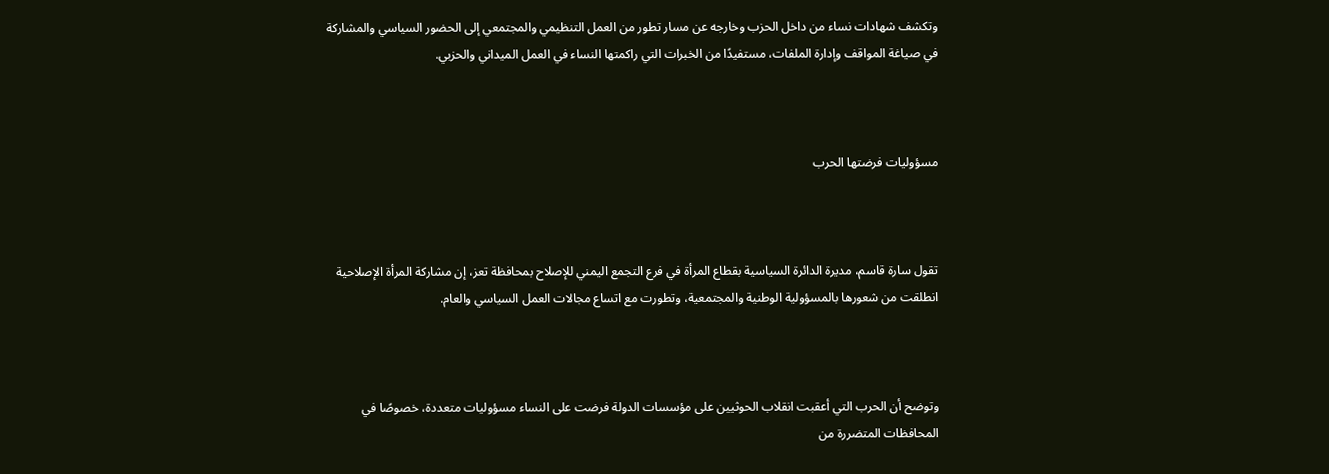وتكشف شهادات نساء من داخل الحزب وخارجه عن مسار تطور من العمل التنظيمي والمجتمعي إلى الحضور السياسي والمشاركة في صياغة المواقف وإدارة الملفات، مستفيدًا من الخبرات التي راكمتها النساء في العمل الميداني والحزبي.



مسؤوليات فرضتها الحرب



تقول سارة قاسم، مديرة الدائرة السياسية بقطاع المرأة في فرع التجمع اليمني للإصلاح بمحافظة تعز، إن مشاركة المرأة الإصلاحية انطلقت من شعورها بالمسؤولية الوطنية والمجتمعية، وتطورت مع اتساع مجالات العمل السياسي والعام.



وتوضح أن الحرب التي أعقبت انقلاب الحوثيين على مؤسسات الدولة فرضت على النساء مسؤوليات متعددة، خصوصًا في المحافظات المتضررة من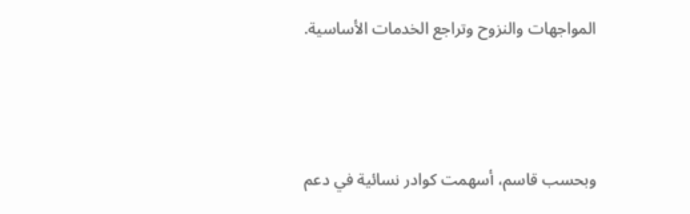المواجهات والنزوح وتراجع الخدمات الأساسية.



وبحسب قاسم، أسهمت كوادر نسائية في دعم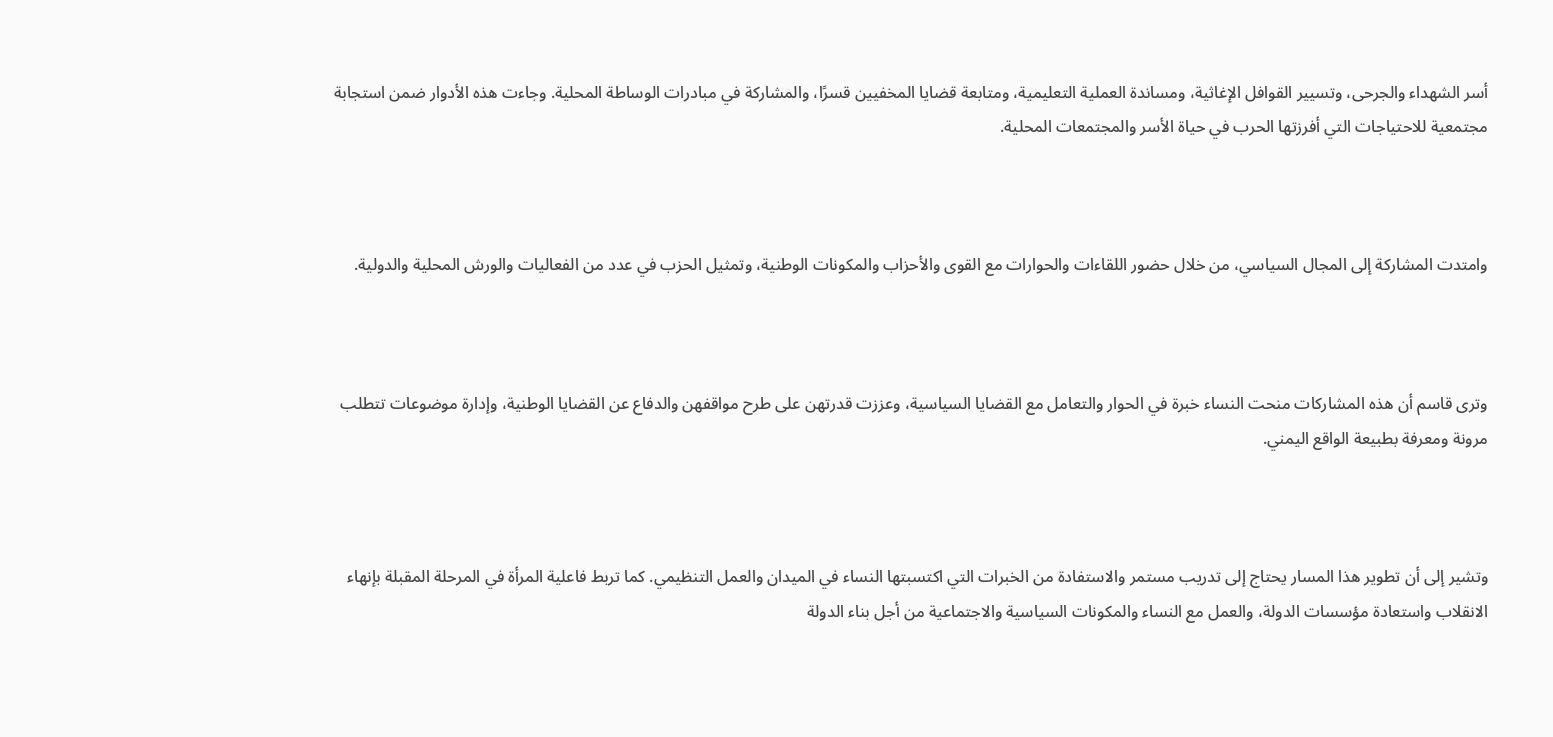أسر الشهداء والجرحى، وتسيير القوافل الإغاثية، ومساندة العملية التعليمية، ومتابعة قضايا المخفيين قسرًا، والمشاركة في مبادرات الوساطة المحلية. وجاءت هذه الأدوار ضمن استجابة مجتمعية للاحتياجات التي أفرزتها الحرب في حياة الأسر والمجتمعات المحلية.



وامتدت المشاركة إلى المجال السياسي، من خلال حضور اللقاءات والحوارات مع القوى والأحزاب والمكونات الوطنية، وتمثيل الحزب في عدد من الفعاليات والورش المحلية والدولية.



وترى قاسم أن هذه المشاركات منحت النساء خبرة في الحوار والتعامل مع القضايا السياسية، وعززت قدرتهن على طرح مواقفهن والدفاع عن القضايا الوطنية، وإدارة موضوعات تتطلب مرونة ومعرفة بطبيعة الواقع اليمني.



وتشير إلى أن تطوير هذا المسار يحتاج إلى تدريب مستمر والاستفادة من الخبرات التي اكتسبتها النساء في الميدان والعمل التنظيمي. كما تربط فاعلية المرأة في المرحلة المقبلة بإنهاء الانقلاب واستعادة مؤسسات الدولة، والعمل مع النساء والمكونات السياسية والاجتماعية من أجل بناء الدولة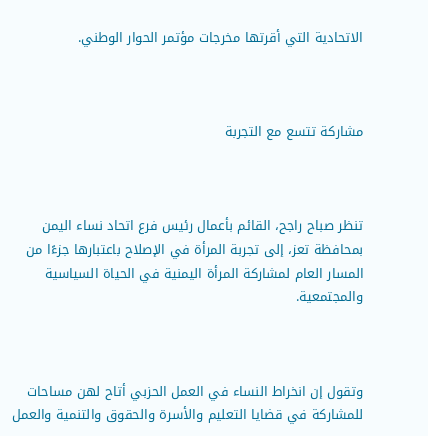الاتحادية التي أقرتها مخرجات مؤتمر الحوار الوطني.



مشاركة تتسع مع التجربة



تنظر صباح راجح، القائم بأعمال رئيس فرع اتحاد نساء اليمن بمحافظة تعز، إلى تجربة المرأة في الإصلاح باعتبارها جزءًا من المسار العام لمشاركة المرأة اليمنية في الحياة السياسية والمجتمعية.



وتقول إن انخراط النساء في العمل الحزبي أتاح لهن مساحات للمشاركة في قضايا التعليم والأسرة والحقوق والتنمية والعمل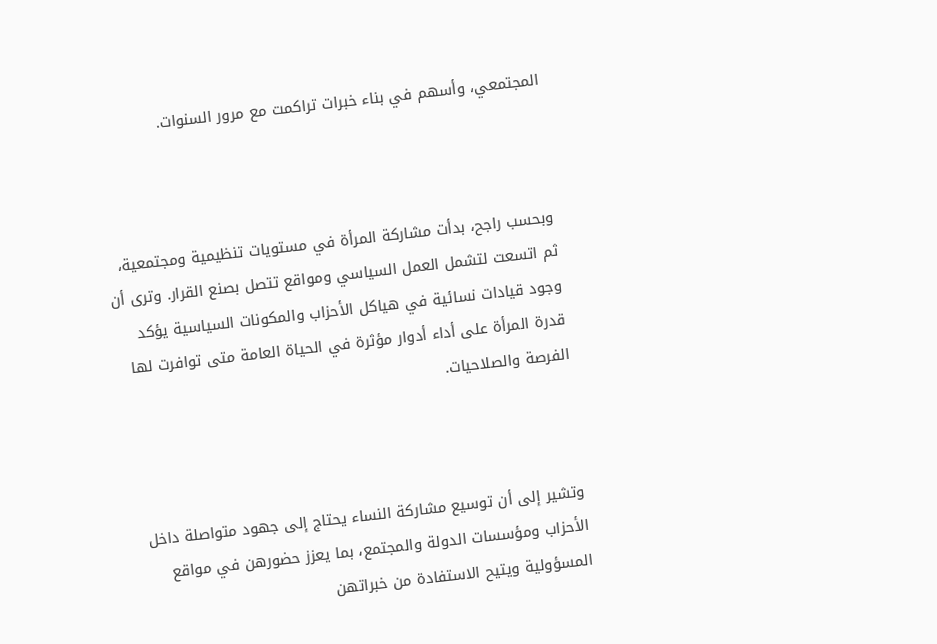المجتمعي، وأسهم في بناء خبرات تراكمت مع مرور السنوات.



وبحسب راجح، بدأت مشاركة المرأة في مستويات تنظيمية ومجتمعية، ثم اتسعت لتشمل العمل السياسي ومواقع تتصل بصنع القرار. وترى أن وجود قيادات نسائية في هياكل الأحزاب والمكونات السياسية يؤكد قدرة المرأة على أداء أدوار مؤثرة في الحياة العامة متى توافرت لها الفرصة والصلاحيات.



وتشير إلى أن توسيع مشاركة النساء يحتاج إلى جهود متواصلة داخل الأحزاب ومؤسسات الدولة والمجتمع، بما يعزز حضورهن في مواقع المسؤولية ويتيح الاستفادة من خبراتهن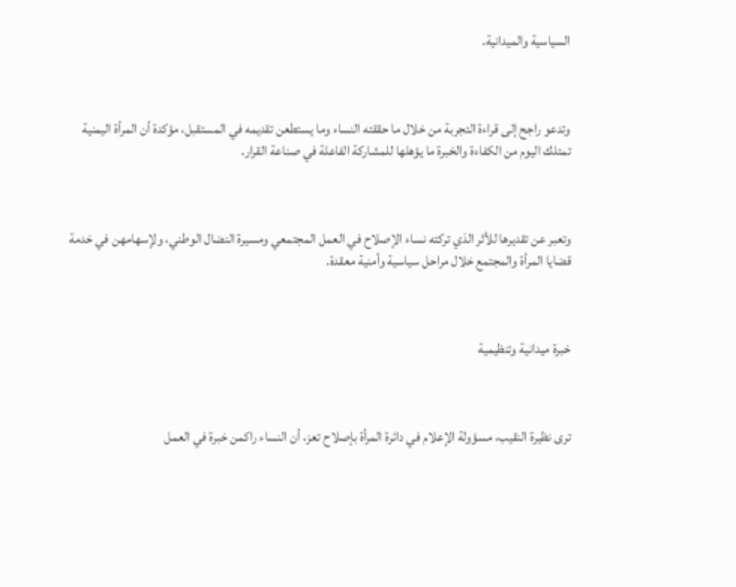السياسية والميدانية.



وتدعو راجح إلى قراءة التجربة من خلال ما حققته النساء وما يستطعن تقديمه في المستقبل، مؤكدة أن المرأة اليمنية تمتلك اليوم من الكفاءة والخبرة ما يؤهلها للمشاركة الفاعلة في صناعة القرار.



وتعبر عن تقديرها للأثر الذي تركته نساء الإصلاح في العمل المجتمعي ومسيرة النضال الوطني، ولإسهامهن في خدمة قضايا المرأة والمجتمع خلال مراحل سياسية وأمنية معقدة.



خبرة ميدانية وتنظيمية



ترى نظيرة النقيب، مسؤولة الإعلام في دائرة المرأة بإصلاح تعز، أن النساء راكمن خبرة في العمل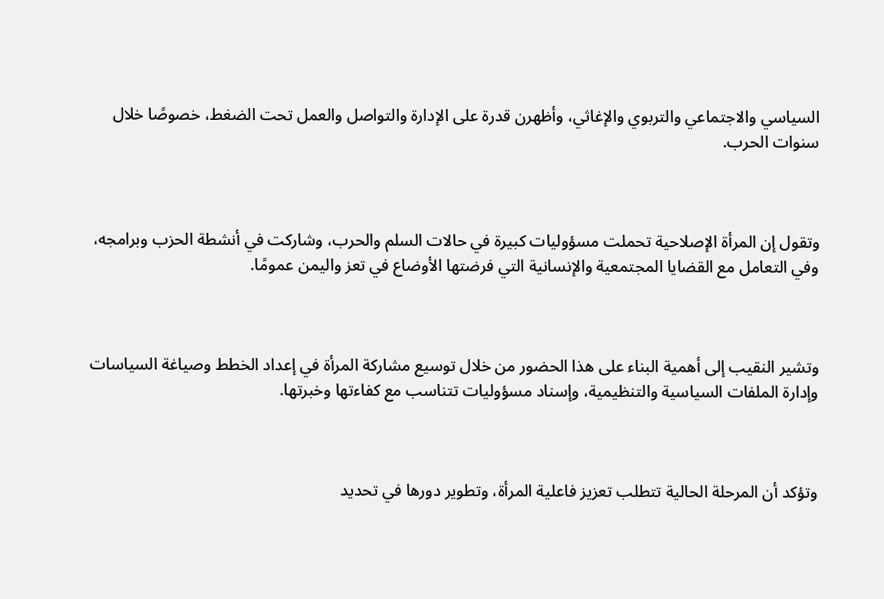السياسي والاجتماعي والتربوي والإغاثي، وأظهرن قدرة على الإدارة والتواصل والعمل تحت الضغط، خصوصًا خلال سنوات الحرب.



وتقول إن المرأة الإصلاحية تحملت مسؤوليات كبيرة في حالات السلم والحرب، وشاركت في أنشطة الحزب وبرامجه، وفي التعامل مع القضايا المجتمعية والإنسانية التي فرضتها الأوضاع في تعز واليمن عمومًا.



وتشير النقيب إلى أهمية البناء على هذا الحضور من خلال توسيع مشاركة المرأة في إعداد الخطط وصياغة السياسات وإدارة الملفات السياسية والتنظيمية، وإسناد مسؤوليات تتناسب مع كفاءتها وخبرتها.



وتؤكد أن المرحلة الحالية تتطلب تعزيز فاعلية المرأة، وتطوير دورها في تحديد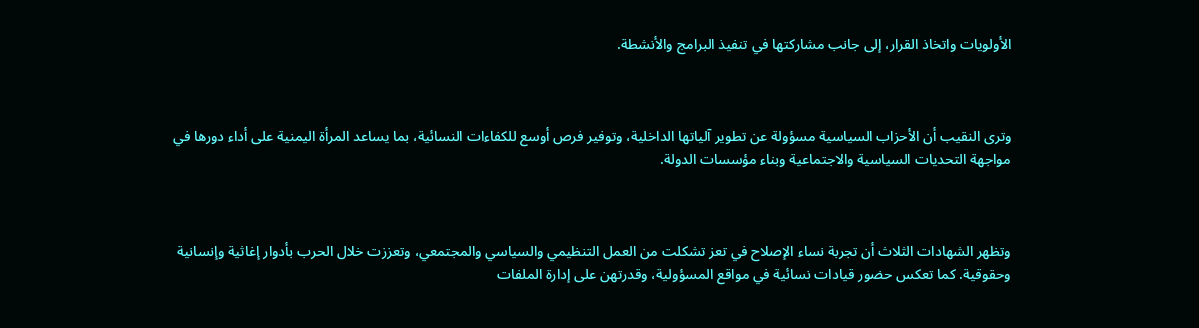الأولويات واتخاذ القرار، إلى جانب مشاركتها في تنفيذ البرامج والأنشطة.



وترى النقيب أن الأحزاب السياسية مسؤولة عن تطوير آلياتها الداخلية، وتوفير فرص أوسع للكفاءات النسائية، بما يساعد المرأة اليمنية على أداء دورها في مواجهة التحديات السياسية والاجتماعية وبناء مؤسسات الدولة.



وتظهر الشهادات الثلاث أن تجربة نساء الإصلاح في تعز تشكلت من العمل التنظيمي والسياسي والمجتمعي، وتعززت خلال الحرب بأدوار إغاثية وإنسانية وحقوقية. كما تعكس حضور قيادات نسائية في مواقع المسؤولية، وقدرتهن على إدارة الملفات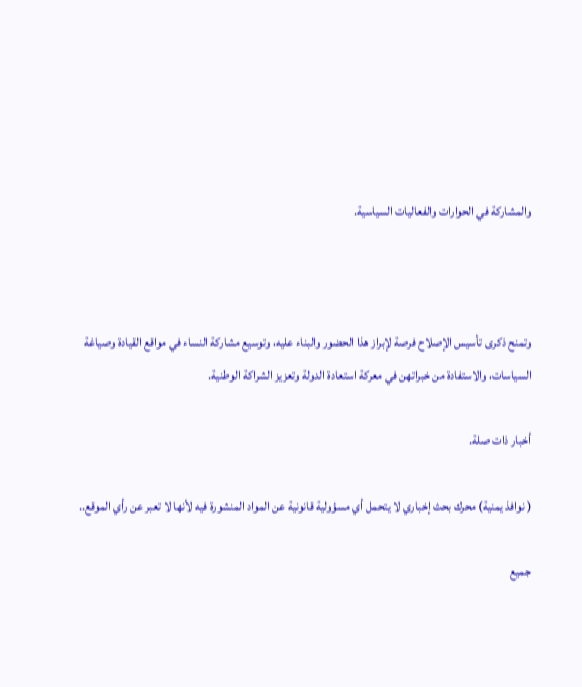والمشاركة في الحوارات والفعاليات السياسية.



وتمنح ذكرى تأسيس الإصلاح فرصة لإبراز هذا الحضور والبناء عليه، وتوسيع مشاركة النساء في مواقع القيادة وصياغة السياسات، والاستفادة من خبراتهن في معركة استعادة الدولة وتعزيز الشراكة الوطنية.

أخبار ذات صلة.

( نوافذ يمنية) محرك بحث إخباري لا يتحمل أي مسؤولية قانونية عن المواد المنشورة فيه لأنها لا تعبر عن رأي الموقع..

جميع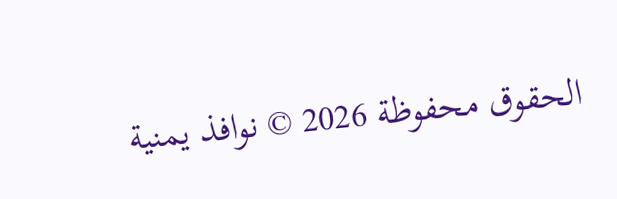الحقوق محفوظة 2026 © نوافذ يمنية